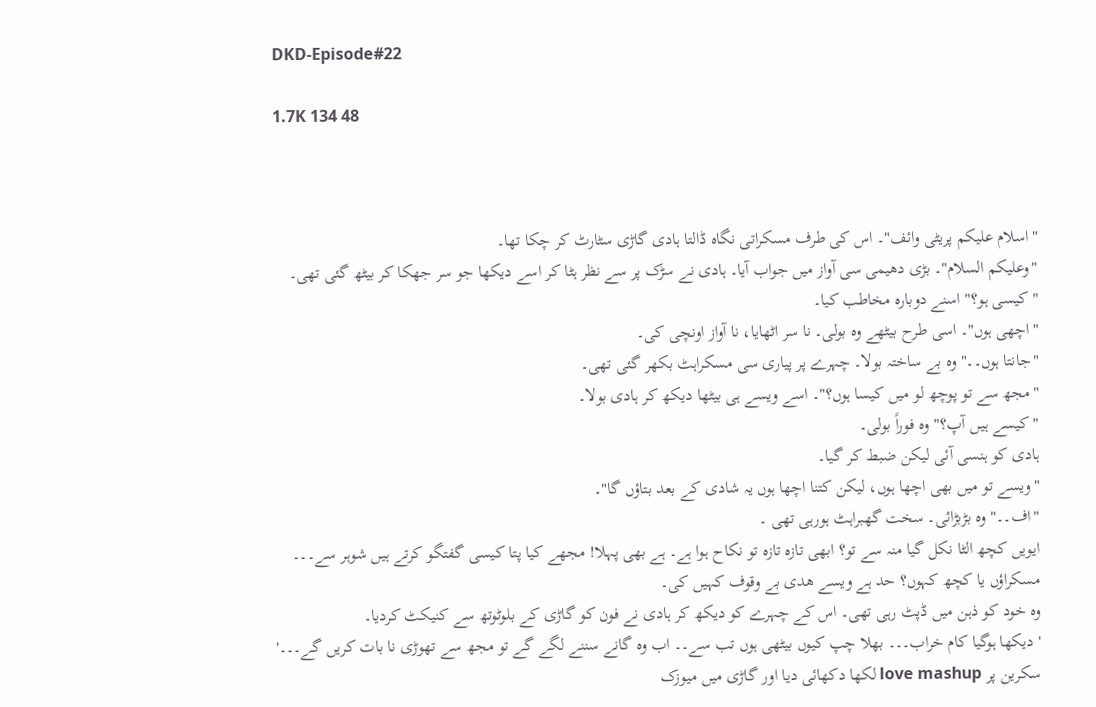DKD-Episode#22

1.7K 134 48



"اسلام علیکم پریٹی وائف"۔ اس کی طرف مسکراتی نگاہ ڈالتا ہادی گاڑی سٹارٹ کر چکا تھا۔
"وعلیکم السلام"۔ بڑی دھیمی سی آواز میں جواب آیا۔ ہادی نے سڑک پر سے نظر ہٹا کر اسے دیکھا جو سر جھکا کر بیٹھ گئی تھی۔
"کیسی ہو؟" اسنے دوبارہ مخاطب کیا۔
"اچھی ہوں"۔ اسی طرح بیٹھے وہ بولی۔ نا سر اٹھایا، نا آواز اونچی کی۔
"جانتا ہوں۔۔" وہ بے ساختہ بولا۔ چہرے پر پیاری سی مسکراہٹ بکھر گئی تھی۔
"مجھ سے تو پوچھ لو میں کیسا ہوں؟"۔ اسے ویسے ہی بیٹھا دیکھ کر ہادی بولا۔
"کیسے ہیں آپ؟" وہ فوراً بولی۔
ہادی کو ہنسی آئی لیکن ضبط کر گیا۔
"ویسے تو میں بھی اچھا ہوں، لیکن کتنا اچھا ہوں یہ شادی کے بعد بتاؤں گا"۔
"اف۔۔" وہ بڑبڑائی۔ سخت گھبراہٹ ہورہی تھی ۔
ایویں کچھ الٹا نکل گیا منہ سے تو؟ ابھی تازہ تازہ تو نکاح ہوا ہے۔ ہے بھی پہلا! مجھے کیا پتا کیسی گفتگو کرتے ہیں شوہر سے۔۔۔ مسکراؤں یا کچھ کہوں؟ حد ہے ویسے ھدی بے وقوف کہیں کی۔
وہ خود کو ذہن میں ڈپٹ رہی تھی۔ اس کے چہرے کو دیکھ کر ہادی نے فون کو گاڑی کے بلوٹوتھ سے کنیکٹ کردیا۔
'دیکھا ہوگیا کام خراب۔۔۔ بھلا چپ کیوں بیٹھی ہوں تب سے۔۔ اب وہ گانے سننے لگے گے تو مجھ سے تھوڑی نا بات کریں گے۔۔۔'
سکرین پر love mashup لکھا دکھائی دیا اور گاڑی میں میوزک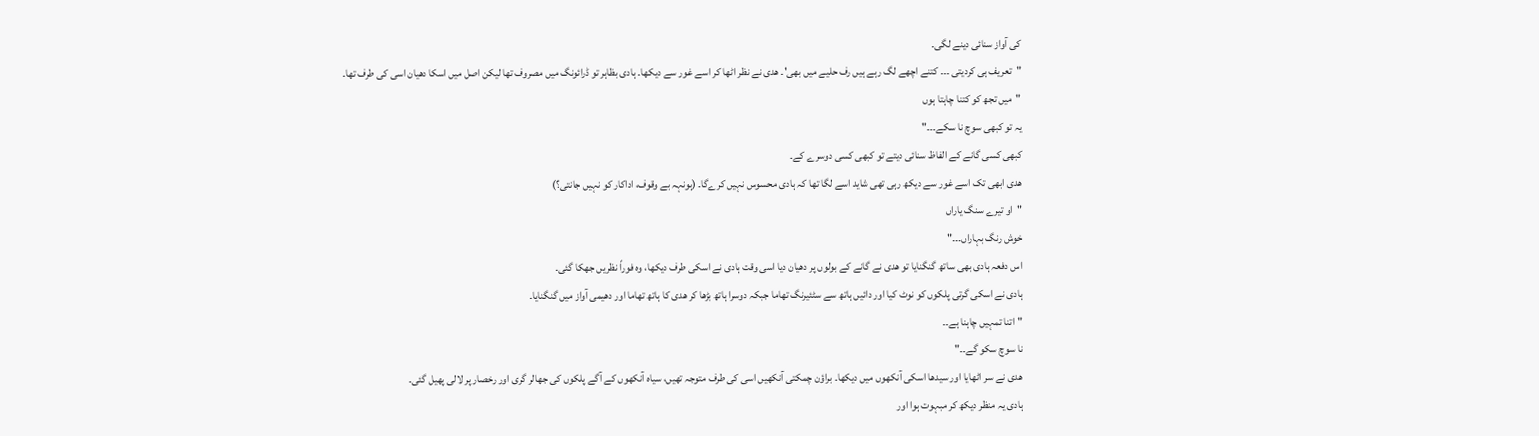کی آواز سنائی دینے لگی۔
"تعریف ہی کردیتی ۔۔۔ کتنے اچھے لگ رہے ہیں رف حلیے میں بھی'۔ ھدی نے نظر اٹھا کر اسے غور سے دیکھا۔ ہادی بظاہر تو ڈرائونگ میں مصروف تھا لیکن اصل میں اسکا دھیان اسی کی طرف تھا۔
"میں تجھ کو کتنا چاہتا ہوں
یہ تو کبھی سوچ نا سکے۔۔۔"
کبھی کسی گانے کے الفاظ سنائی دیتے تو کبھی کسی دوسرے کے۔
ھدی ابھی تک اسے غور سے دیکھ رہی تھی شاید اسے لگا تھا کہ ہادی محسوس نہیں کرےگا۔ (ہونہہ بے وقوف، اداکار کو نہیں جانتی؟)
"او تیرے سنگ یاراں
خوش رنگ بہاراں۔۔۔"
اس دفعہ ہادی بھی ساتھ گنگنایا تو ھدی نے گانے کے بولوں پر دھیان دیا اسی وقت ہادی نے اسکی طرف دیکھا، وہ فوراً نظریں جھکا گئی۔
ہادی نے اسکی گرتی پلکوں کو نوٹ کیا اور دائیں ہاتھ سے سٹئیرنگ تھاما جبکہ دوسرا ہاتھ بڑھا کر ھدی کا ہاتھ تھاما اور دھیمی آواز میں گنگنایا۔
"اتنا تمہیں چاہنا ہے۔۔
نا سوچ سکو گے۔۔"
ھدی نے سر اٹھایا اور سیدھا اسکی آنکھوں میں دیکھا۔ براؤن چمکتی آنکھیں اسی کی طرف متوجہ تھیں، سیاہ آنکھوں کے آگے پلکوں کی جھالر گری اور رخصار پر لالی پھیل گئی۔
ہادی یہ منظر دیکھ کر مبہوت ہوا اور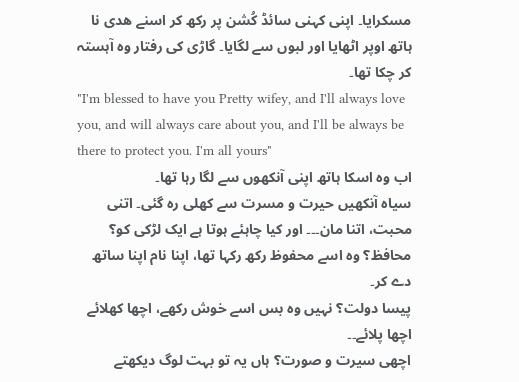مسکرایا۔ اپنی کہنی سائڈ کُشن پر رکھ کر اسنے ھدی نا ہاتھ اوپر اٹھایا اور لبوں سے لگایا۔ گاڑی کی رفتار وہ آہستہ کر چکا تھا۔
"I'm blessed to have you Pretty wifey, and I'll always love you, and will always care about you, and I'll be always be there to protect you. I'm all yours"
اب وہ اسکا ہاتھ اپنی آنکھوں سے لگا رہا تھا۔
سیاہ آنکھیں حیرت و مسرت سے کھلی رہ گئی۔ اتنی محبت، اتنا مان۔۔۔ اور کیا چاہئے ہوتا ہے ایک لڑکی کو؟
محافظ؟ وہ اسے محفوظ رکھ رکہا تھا، اپنا نام اپنا ساتھ دے کر۔
پیسا دولت؟ نہیں وہ بس اسے خوش رکھے، اچھا کھلائے اچھا پلائے۔۔
اچھی سیرت و صورت؟ ہاں یہ تو بہت لوگ دیکھتے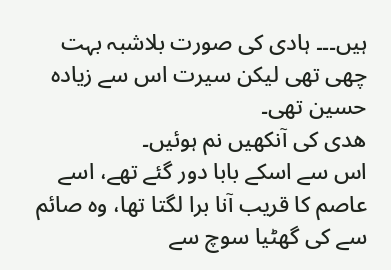ہیں۔۔۔ ہادی کی صورت بلاشبہ بہت چھی تھی لیکن سیرت اس سے زیادہ حسین تھی۔
ھدی کی آنکھیں نم ہوئیں۔
اس سے اسکے بابا دور گئے تھے، اسے عاصم کا قریب آنا برا لگتا تھا، وہ صائم سے کی گھٹیا سوچ سے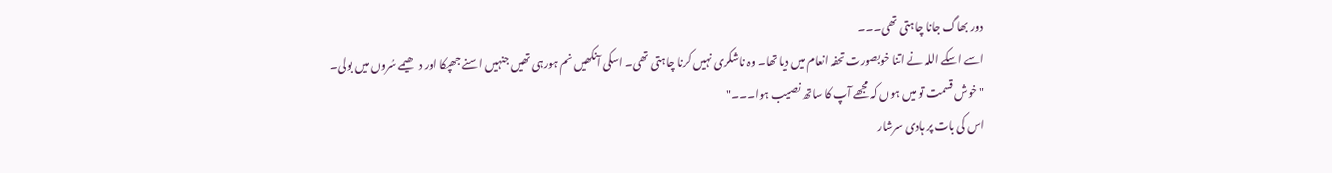دور بھاگ جانا چاہتی تھی۔۔۔
اسے اسکے اللہ نے اتنا خوبصورت تحفہ انعام میں دیا تھا۔ وہ ناشکری نہیں کرنا چاہتی تھی۔ اسکی آنکھیں نم ہورہی تھیں جنہیں اسنے جھپکا اور دھیمے سُروں میں بولی۔
"خوش قسمت تو میں ہوں کہ مجھے آپ کا ساتھ نصیب ہوا۔۔۔"
اس کی بات پر ہادی سرشار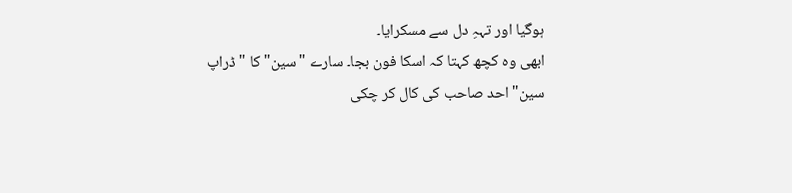ہوگیا اور تہہِ دل سے مسکرایا۔
ابھی وہ کچھ کہتا کہ اسکا فون بجا۔ سارے "سین" کا "ڈراپ سین" احد صاحب کی کال کر چکی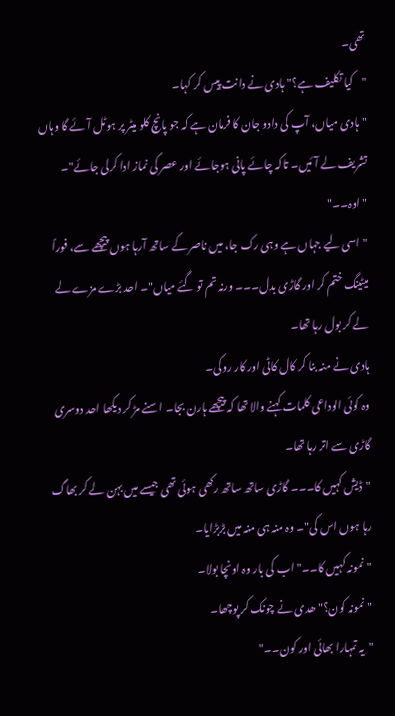تھی۔
"کیا تکلیف ہے؟" ہادی نے دانت پیس کر کہا۔
"ہادی میاں، آپ کی دادو جان کا فرمان ہے کہ جو پانچ کلو میٹر پر ہوٹل آئے گا وہاں تشریف لے آئیں۔ تاکہ چائے پانی ہوجائے اور عصر کی نماز ادا کرلی جائے"۔
"اوہ۔۔"
"اسی لیے جہاں ہے وہی رک جا، میں ناصر کے ساتھ آرہا ہوں پیچھے سے، فوراً میٹینگ ختم کر اور گاڑی بدل۔۔۔ ورنہ تم تو گئے میاں"۔ احد بڑے مزے لے لے کر بول رہا تھا۔
ہادی نے منہ بنا کر کال کاٹی اور کار روکی۔
وہ کوئی الوداعی کلمات کہنے والا تھا کہ پیچھے ہارن بجا۔ اسنے مڑ کر دیکھا احد دوسری گاڑی سے اتر رہا تھا۔
"ڈیش کہیں کا۔۔۔ گاڑی ساتھ ساتھ رکھی ہوئی تھی جیسے میں بہن لے کر بھاگ رہا ہوں اس کی"۔ وہ منہ ہی منہ میں بڑبڑایا۔
"نمونہ کہیں کا۔۔" اب کی بار وہ اونچا بولا۔
"نمونہ کون؟" ھدی نے چونک کر پوچھا۔
"یہ تمہارا بھائی اور کون۔۔"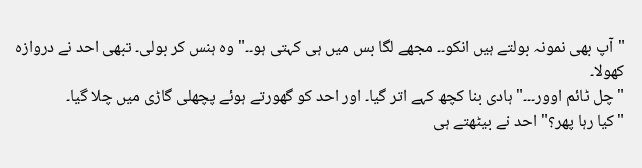"آپ بھی نمونہ بولتے ہیں انکو۔۔ مجھے لگا بس میں ہی کہتی ہو۔۔" وہ ہنس کر بولی۔ تبھی احد نے دروازہ کھولا۔
"چل ٹائم اوور۔۔۔" ہادی بنا کچھ کہے اتر گیا۔ اور احد کو گھورتے ہوئے پچھلی گاڑی میں چلا گیا۔
"کیا رہا پھر؟" احد نے بیٹھتے ہی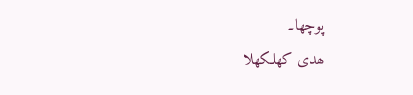پوچھا۔
ھدی کھلکھلا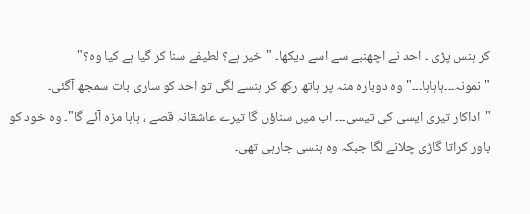کر ہنس پڑی ۔ احد نے اچھنبے سے اسے دیکھا۔ "خیر ہے؟ لطیفے سنا کر گیا ہے کیا وہ؟"
"نمونہ۔۔۔ہاہاہا۔۔۔" وہ دوبارہ منہ پر ہاتھ رکھ کر ہنسے لگی تو احد کو ساری بات سمجھ آگئی۔
"اداکار تیری ایسی کی تیسی۔۔۔ اب میں سناؤں گا تیرے عاشقانہ قصے ، ہاہا مزہ آئے گا"۔ وہ خود کو باور کراتا گاڑی چلانے لگا جبکہ وہ ہنسی جارہی تھی۔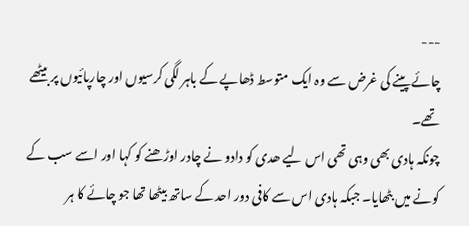---
چائے پینے کی غرض سے وہ ایک متوسط ڈھاپے کے باہر لگی کرسیوں اور چارپائیوں پر بیٹھے تھے۔
چونکہ ہادی بھی وہی تھی اس لیے ھدی کو دادو نے چادر اوڑھنے کو کہا اور اسے سب کے کونے میں بٹھایا۔ جبکہ ہادی اس سے کافی دور احد کے ساتھ بیٹھا تھا جو چائے کا ہر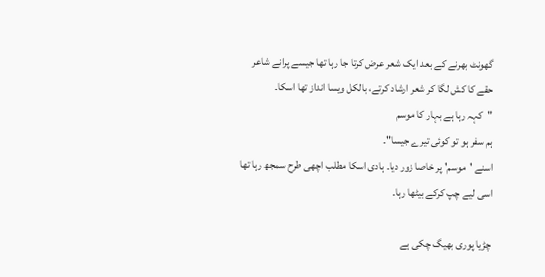گھونٹ بھرنے کے بعد ایک شعر عرض کرتا جا رہا تھا جیسے پرانے شاعر حقے کا کش لگا کر شعر ارشاد کرتے، بالکل ویسا انداز تھا اسکا۔
"کہہ رہا ہے بہار کا موسم
ہم سفر ہو تو کوئی تیرے جیسا"۔
اسنے 'موسم' پر خاصا زور دیا۔ ہادی اسکا مطلب اچھی طرح سمجھ رہا تھا اسی لیے چپ کرکے بیٹھا رہا۔

چڑیا پوری بھیگ چکی ہے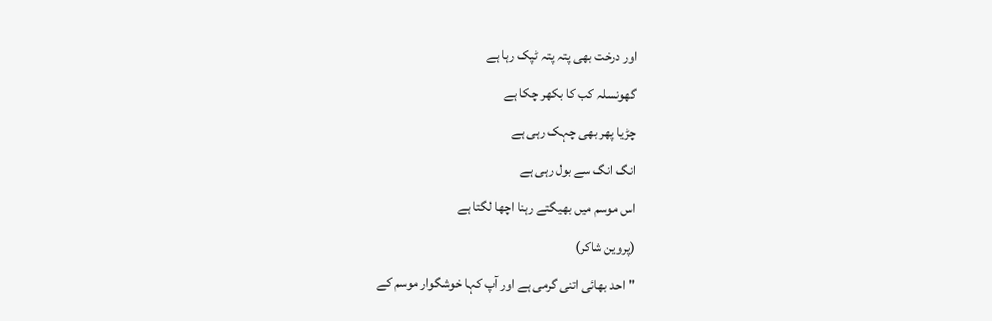اور درخت بھی پتہ پتہ ٹپک رہا ہے
گھونسلہ کب کا بکھر چکا ہے
چڑیا پھر بھی چہک رہی ہے
انگ انگ سے بول رہی ہے
اس موسم میں بھیگتے رہنا اچھا لگتا ہے
(پروین شاکر)
"احد بھائی اتنی گرمی ہے اور آپ کہا خوشگوار موسم کے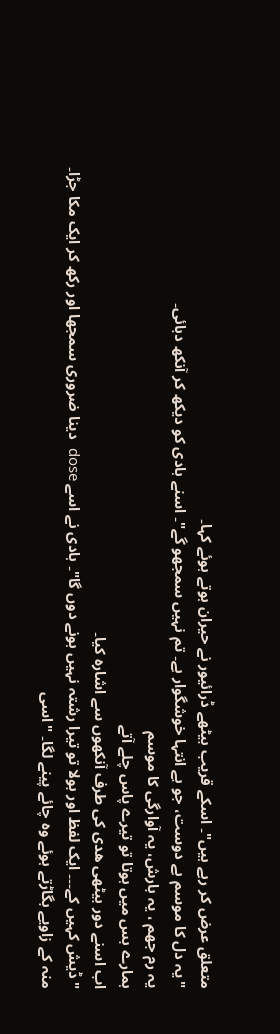متعلق عرض کر رہے ہیں"۔ اسکے قریب بیٹھے ڈرائیور نے حیران ہوتے ہوئے کہا۔
"یہ دل کا موسم ہے دوست، جو بے انتہا خوشگوار ہے۔ تم نہیں سمجھو گے"۔ اسنے ہادی کو دیکھ کر آنکھ دبائی۔
یہ رم جھم ، یہ بارش، یہ آوارگی کا موسم
ہمارے بس میں ہوتا تو تیرے پاس چلے آتے
اب اسنے دور بیٹھی ھدی کی طرف آنکھوں سے اشارہ کیا۔
"ڈیش کہیں کے۔۔۔ ایک لفظ اور بولا تو تیرا رشتہ نہیں ہونے دوں گا"۔ ہادی نے اسے dose  دینا ضروری سمجھا اور رکھ کر ایک مکا جڑا۔
منہ کے زاویے بگاڑتے ہوئے وہ چائے پینے لگا۔ "اسی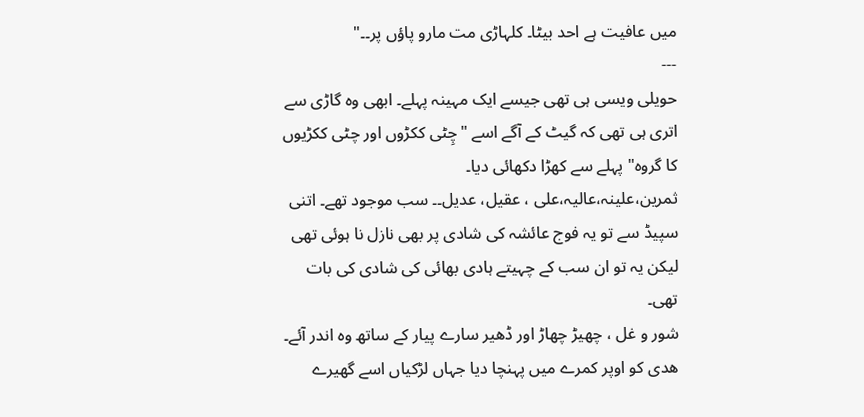میں عافیت ہے احد بیٹا۔ کلہاڑی مت مارو پاؤں پر۔۔"
---
حویلی ویسی ہی تھی جیسے ایک مہینہ پہلے۔ ابھی وہ گاڑی سے اتری ہی تھی کہ گیٹ کے آگے اسے "چِٹی ککڑوں اور چٹی ککڑیوں کا گروہ" پہلے سے کھڑا دکھائی دیا۔
ثمرین،علینہ،عالیہ،علی ، عقیل، عدیل۔۔ سب موجود تھے۔ اتنی سپیڈ سے تو یہ فوج عائشہ کی شادی پر بھی نازل نا ہوئی تھی لیکن یہ تو ان سب کے چہیتے ہادی بھائی کی شادی کی بات تھی۔
شور و غل ، چھیڑ چھاڑ اور ڈھیر سارے پیار کے ساتھ وہ اندر آئے۔ ھدی کو اوپر کمرے میں پہنچا دیا جہاں لڑکیاں اسے گھیرے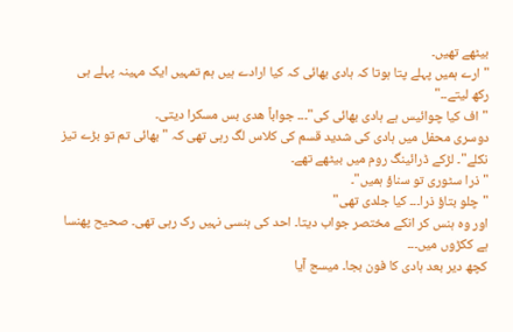بیٹھے تھیں۔
"ارے ہمیں پہلے پتا ہوتا کہ ہادی بھائی کہ کیا ارادے ہیں ہم تمہیں ایک مہینہ پہلے ہی رکھ لیتے۔۔"
"اف کیا چوائیس ہے ہادی بھائی کی"۔۔۔ جواباً ھدی بس مسکرا دیتی۔
دوسری محفل میں ہادی کی شدید قسم کی کلاس لگ رہی تھی کہ "بھائی تم تو بڑے تیز نکلے"۔ لڑکے ڈرائینگ روم میں بیٹھے تھے۔
"ذرا سٹوری تو سناؤ ہمیں"۔
"چلو بتاؤ ذرا۔۔۔ کیا جلدی تھی"
اور وہ ہنس کر انکے مختصر جواب دیتا۔ احد کی ہنسی نہیں رک رہی تھی۔ صحیح پھنسا ہے ککڑوں میں۔۔۔
کچھ دیر بعد ہادی کا فون بجا۔ میسج آیا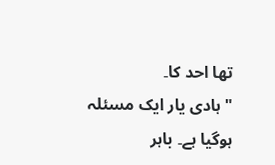تھا احد کا۔
"ہادی یار ایک مسئلہ ہوگیا ہے۔ باہر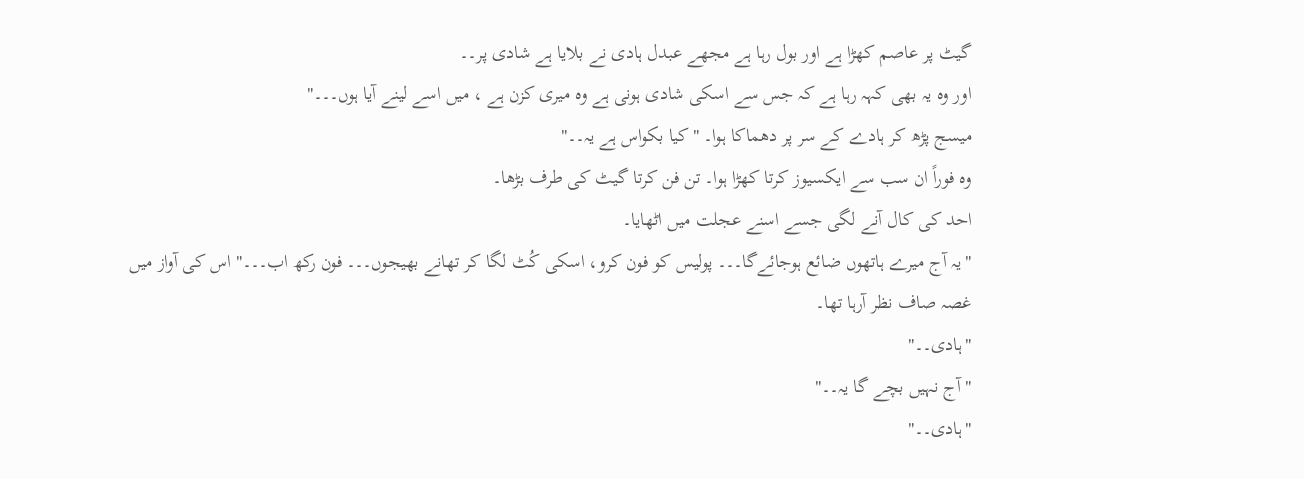گیٹ پر عاصم کھڑا ہے اور بول رہا ہے مجھے عبدل ہادی نے بلایا ہے شادی پر۔۔
اور وہ یہ بھی کہہ رہا ہے کہ جس سے اسکی شادی ہونی ہے وہ میری کزن ہے ، میں اسے لینے آیا ہوں۔۔۔"
میسج پڑھ کر ہادے کے سر پر دھماکا ہوا۔ "کیا بکواس ہے یہ۔۔"
وہ فوراً ان سب سے ایکسیوز کرتا کھڑا ہوا۔ تن فن کرتا گیٹ کی طرف بڑھا۔
احد کی کال آنے لگی جسے اسنے عجلت میں اٹھایا۔
"یہ آج میرے ہاتھوں ضائع ہوجائےگا۔۔۔ پولیس کو فون کرو، اسکی کُٹ لگا کر تھانے بھیجوں۔۔۔ فون رکھ اب۔۔۔" اس کی آواز میں غصہ صاف نظر آرہا تھا۔
"ہادی۔۔"
"آج نہیں بچے گا یہ۔۔"
"ہادی۔۔"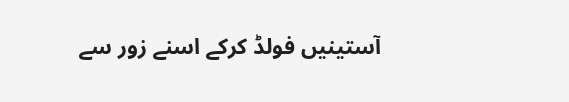آستینیں فولڈ کرکے اسنے زور سے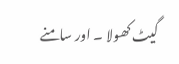گیٹ کھولا ۔ اور سامنے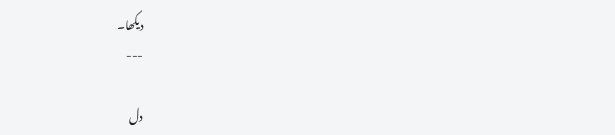دیکھا۔
---

دل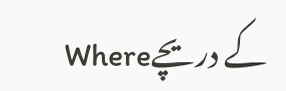کے دریچےWhere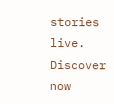stories live. Discover now